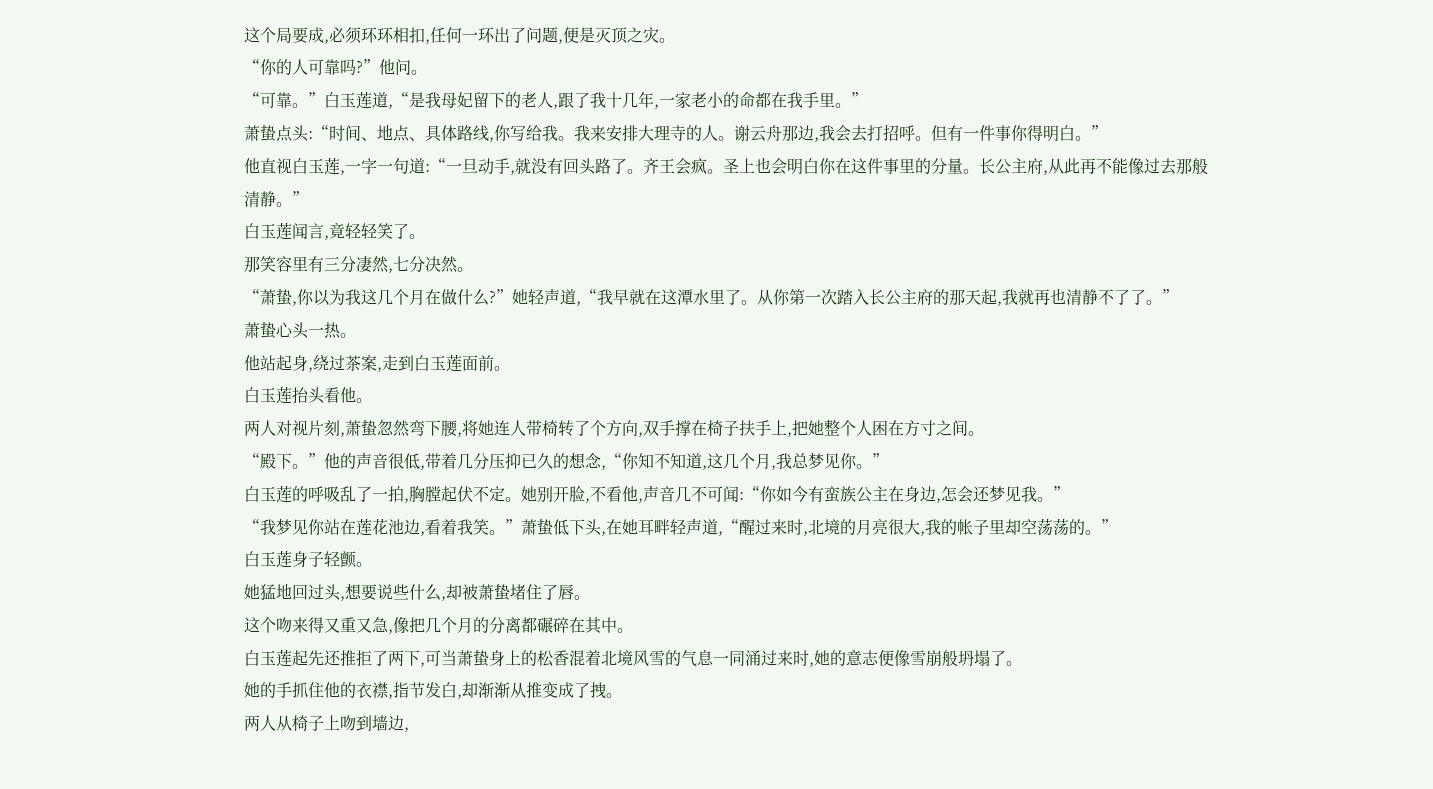这个局要成,必须环环相扣,任何一环出了问题,便是灭顶之灾。
“你的人可靠吗?”他问。
“可靠。”白玉莲道,“是我母妃留下的老人,跟了我十几年,一家老小的命都在我手里。”
萧蛰点头:“时间、地点、具体路线,你写给我。我来安排大理寺的人。谢云舟那边,我会去打招呼。但有一件事你得明白。”
他直视白玉莲,一字一句道:“一旦动手,就没有回头路了。齐王会疯。圣上也会明白你在这件事里的分量。长公主府,从此再不能像过去那般清静。”
白玉莲闻言,竟轻轻笑了。
那笑容里有三分凄然,七分决然。
“萧蛰,你以为我这几个月在做什么?”她轻声道,“我早就在这潭水里了。从你第一次踏入长公主府的那天起,我就再也清静不了了。”
萧蛰心头一热。
他站起身,绕过茶案,走到白玉莲面前。
白玉莲抬头看他。
两人对视片刻,萧蛰忽然弯下腰,将她连人带椅转了个方向,双手撑在椅子扶手上,把她整个人困在方寸之间。
“殿下。”他的声音很低,带着几分压抑已久的想念,“你知不知道,这几个月,我总梦见你。”
白玉莲的呼吸乱了一拍,胸膛起伏不定。她别开脸,不看他,声音几不可闻:“你如今有蛮族公主在身边,怎会还梦见我。”
“我梦见你站在莲花池边,看着我笑。”萧蛰低下头,在她耳畔轻声道,“醒过来时,北境的月亮很大,我的帐子里却空荡荡的。”
白玉莲身子轻颤。
她猛地回过头,想要说些什么,却被萧蛰堵住了唇。
这个吻来得又重又急,像把几个月的分离都碾碎在其中。
白玉莲起先还推拒了两下,可当萧蛰身上的松香混着北境风雪的气息一同涌过来时,她的意志便像雪崩般坍塌了。
她的手抓住他的衣襟,指节发白,却渐渐从推变成了拽。
两人从椅子上吻到墙边,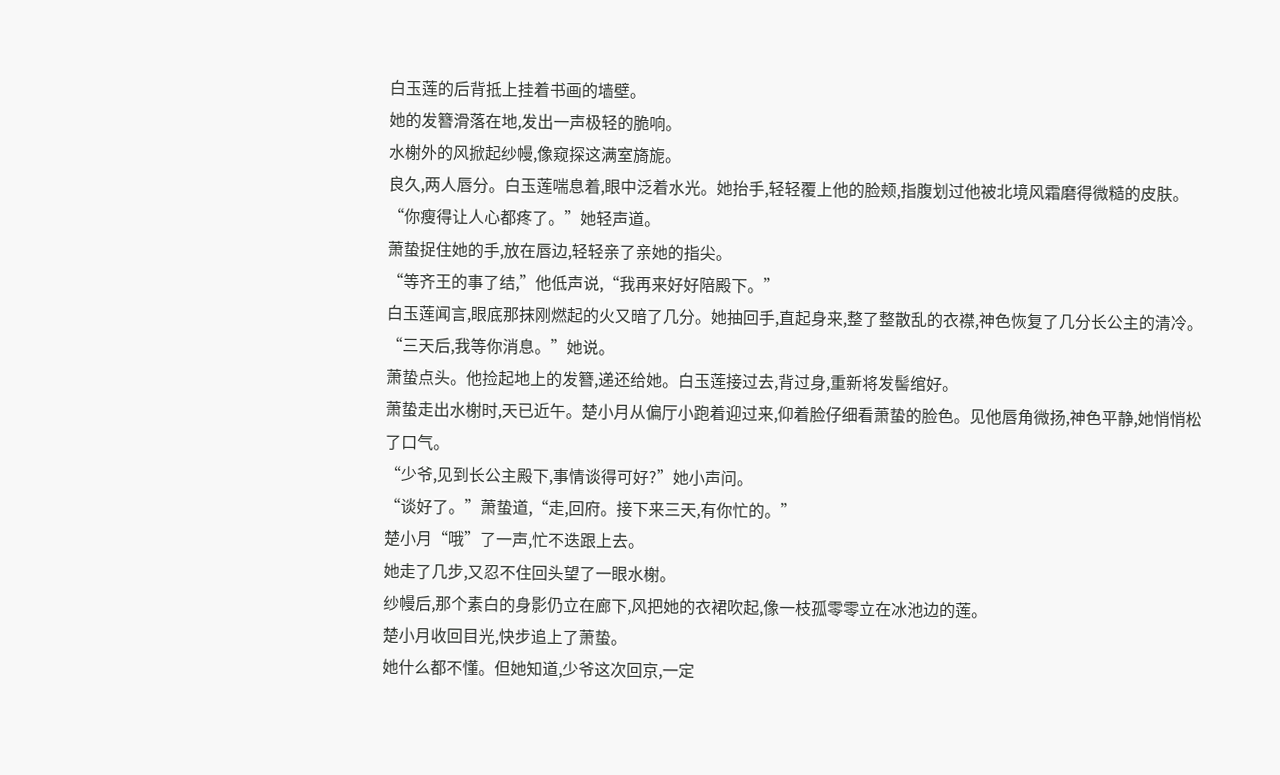白玉莲的后背抵上挂着书画的墙壁。
她的发簪滑落在地,发出一声极轻的脆响。
水榭外的风掀起纱幔,像窥探这满室旖旎。
良久,两人唇分。白玉莲喘息着,眼中泛着水光。她抬手,轻轻覆上他的脸颊,指腹划过他被北境风霜磨得微糙的皮肤。
“你瘦得让人心都疼了。”她轻声道。
萧蛰捉住她的手,放在唇边,轻轻亲了亲她的指尖。
“等齐王的事了结,”他低声说,“我再来好好陪殿下。”
白玉莲闻言,眼底那抹刚燃起的火又暗了几分。她抽回手,直起身来,整了整散乱的衣襟,神色恢复了几分长公主的清冷。
“三天后,我等你消息。”她说。
萧蛰点头。他捡起地上的发簪,递还给她。白玉莲接过去,背过身,重新将发髻绾好。
萧蛰走出水榭时,天已近午。楚小月从偏厅小跑着迎过来,仰着脸仔细看萧蛰的脸色。见他唇角微扬,神色平静,她悄悄松了口气。
“少爷,见到长公主殿下,事情谈得可好?”她小声问。
“谈好了。”萧蛰道,“走,回府。接下来三天,有你忙的。”
楚小月“哦”了一声,忙不迭跟上去。
她走了几步,又忍不住回头望了一眼水榭。
纱幔后,那个素白的身影仍立在廊下,风把她的衣裙吹起,像一枝孤零零立在冰池边的莲。
楚小月收回目光,快步追上了萧蛰。
她什么都不懂。但她知道,少爷这次回京,一定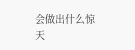会做出什么惊天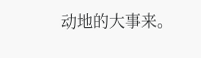动地的大事来。